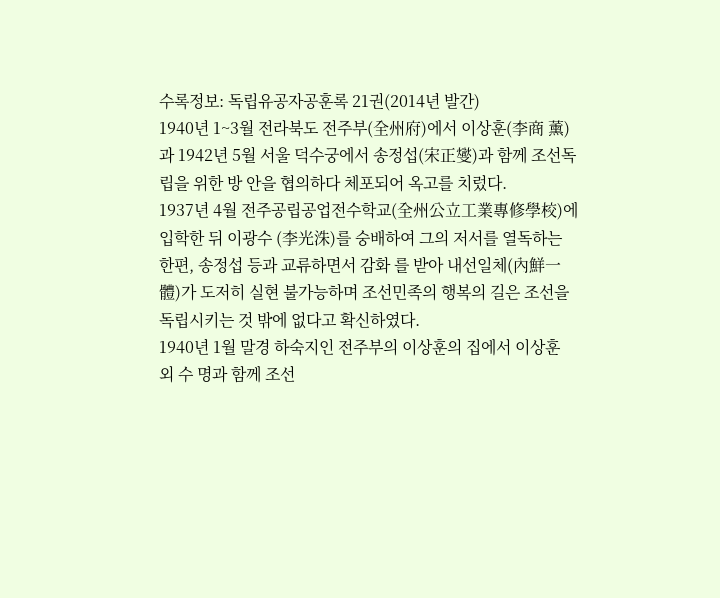수록정보: 독립유공자공훈록 21권(2014년 발간)
1940년 1~3월 전라북도 전주부(全州府)에서 이상훈(李商 薰)과 1942년 5월 서울 덕수궁에서 송정섭(宋正燮)과 함께 조선독립을 위한 방 안을 협의하다 체포되어 옥고를 치렀다.
1937년 4월 전주공립공업전수학교(全州公立工業專修學校)에 입학한 뒤 이광수 (李光洙)를 숭배하여 그의 저서를 열독하는 한편, 송정섭 등과 교류하면서 감화 를 받아 내선일체(內鮮一體)가 도저히 실현 불가능하며 조선민족의 행복의 길은 조선을 독립시키는 것 밖에 없다고 확신하였다.
1940년 1월 말경 하숙지인 전주부의 이상훈의 집에서 이상훈 외 수 명과 함께 조선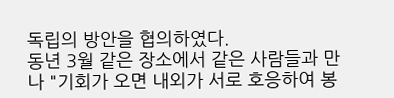독립의 방안을 협의하였다.
동년 3월 같은 장소에서 같은 사람들과 만나 "기회가 오면 내외가 서로 호응하여 봉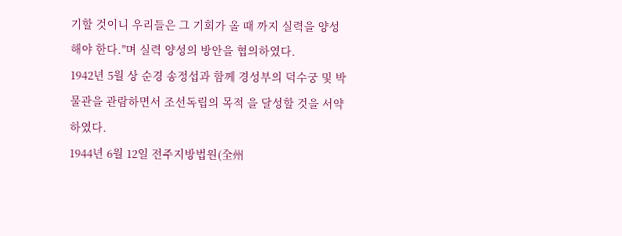기할 것이니 우리들은 그 기회가 올 때 까지 실력을 양성해야 한다."며 실력 양성의 방안을 협의하였다.
1942년 5월 상 순경 송정섭과 함께 경성부의 덕수궁 및 박물관을 관람하면서 조선독립의 목적 을 달성할 것을 서약하였다.
1944년 6월 12일 전주지방법원(全州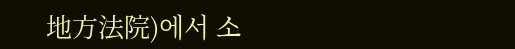地方法院)에서 소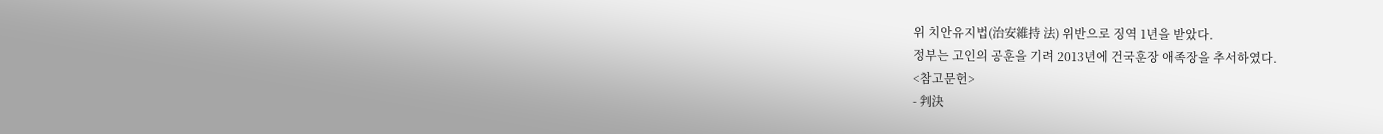위 치안유지법(治安維持 法) 위반으로 징역 1년을 받았다.
정부는 고인의 공훈을 기려 2013년에 건국훈장 애족장을 추서하였다.
<참고문헌>
- 判決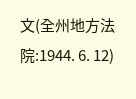文(全州地方法院:1944. 6. 12)